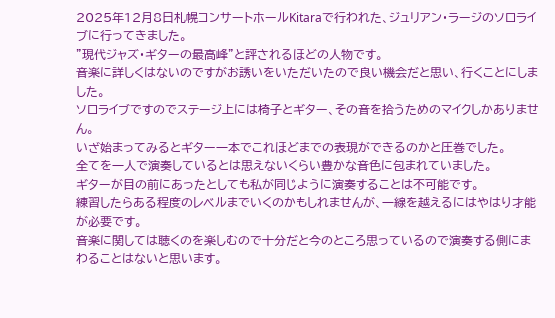2025年12月8日札幌コンサートホールKitaraで行われた、ジュリアン・ラージのソロライブに行ってきました。
”現代ジャズ・ギターの最高峰”と評されるほどの人物です。
音楽に詳しくはないのですがお誘いをいただいたので良い機会だと思い、行くことにしました。
ソロライブですのでステージ上には椅子とギター、その音を拾うためのマイクしかありません。
いざ始まってみるとギター一本でこれほどまでの表現ができるのかと圧巻でした。
全てを一人で演奏しているとは思えないくらい豊かな音色に包まれていました。
ギターが目の前にあったとしても私が同じように演奏することは不可能です。
練習したらある程度のレベルまでいくのかもしれませんが、一線を越えるにはやはり才能が必要です。
音楽に関しては聴くのを楽しむので十分だと今のところ思っているので演奏する側にまわることはないと思います。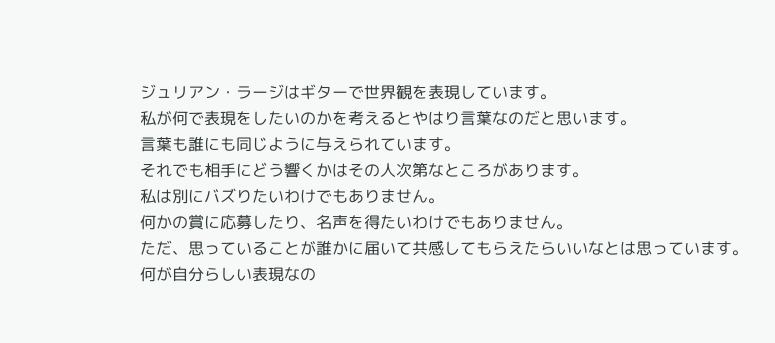ジュリアン・ラージはギターで世界観を表現しています。
私が何で表現をしたいのかを考えるとやはり言葉なのだと思います。
言葉も誰にも同じように与えられています。
それでも相手にどう響くかはその人次第なところがあります。
私は別にバズりたいわけでもありません。
何かの賞に応募したり、名声を得たいわけでもありません。
ただ、思っていることが誰かに届いて共感してもらえたらいいなとは思っています。
何が自分らしい表現なの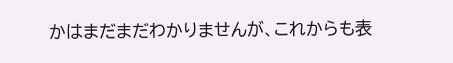かはまだまだわかりませんが、これからも表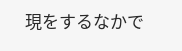現をするなかで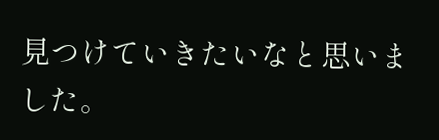見つけていきたいなと思いました。